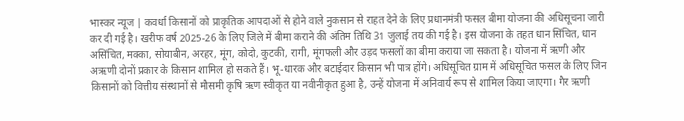भास्कर न्यूज | कवर्धा किसानों को प्राकृतिक आपदाओं से होने वाले नुकसान से राहत देने के लिए प्रधानमंत्री फसल बीमा योजना की अधिसूचना जारी कर दी गई है। खरीफ वर्ष 2025-26 के लिए जिले में बीमा कराने की अंतिम तिथि 31 जुलाई तय की गई है। इस योजना के तहत धान सिंचित, धान असिंचित, मक्का, सोयाबीन, अरहर, मूंग, कोदो, कुटकी, रागी, मूंगफली और उड़द फसलों का बीमा कराया जा सकता है। योजना में ऋणी और अऋणी दोनों प्रकार के किसान शामिल हो सकते हैं। भू-धारक और बटाईदार किसान भी पात्र होंगे। अधिसूचित ग्राम में अधिसूचित फसल के लिए जिन किसानों को वित्तीय संस्थानों से मौसमी कृषि ऋण स्वीकृत या नवीनीकृत हुआ है, उन्हें योजना में अनिवार्य रूप से शामिल किया जाएगा। गैर ऋणी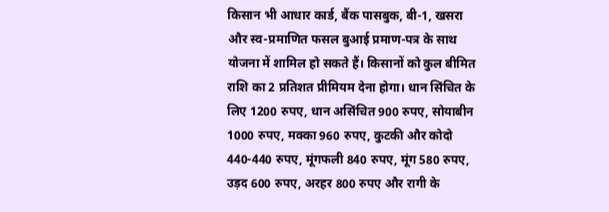किसान भी आधार कार्ड, बैंक पासबुक, बी-1, खसरा और स्व-प्रमाणित फसल बुआई प्रमाण-पत्र के साथ योजना में शामिल हो सकते हैं। किसानों को कुल बीमित राशि का 2 प्रतिशत प्रीमियम देना होगा। धान सिंचित के लिए 1200 रुपए, धान असिंचित 900 रुपए, सोयाबीन 1000 रुपए, मक्का 960 रुपए, कुटकी और कोदो 440-440 रुपए, मूंगफली 840 रुपए, मूंग 580 रुपए, उड़द 600 रुपए, अरहर 800 रुपए और रागी के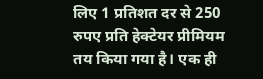लिए 1 प्रतिशत दर से 250 रुपए प्रति हेक्टेयर प्रीमियम तय किया गया है। एक ही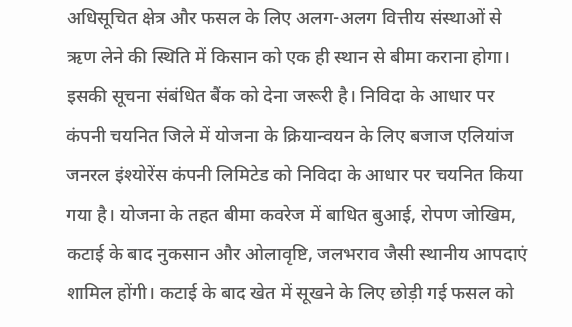अधिसूचित क्षेत्र और फसल के लिए अलग-अलग वित्तीय संस्थाओं से ऋण लेने की स्थिति में किसान को एक ही स्थान से बीमा कराना होगा। इसकी सूचना संबंधित बैंक को देना जरूरी है। निविदा के आधार पर कंपनी चयनित जिले में योजना के क्रियान्वयन के लिए बजाज एलियांज जनरल इंश्योरेंस कंपनी लिमिटेड को निविदा के आधार पर चयनित किया गया है। योजना के तहत बीमा कवरेज में बाधित बुआई, रोपण जोखिम, कटाई के बाद नुकसान और ओलावृष्टि, जलभराव जैसी स्थानीय आपदाएं शामिल होंगी। कटाई के बाद खेत में सूखने के लिए छोड़ी गई फसल को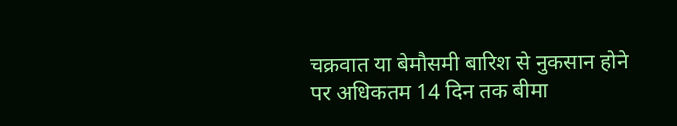चक्रवात या बेमौसमी बारिश से नुकसान होने पर अधिकतम 14 दिन तक बीमा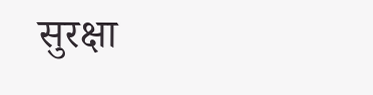सुरक्षा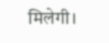मिलेगी।